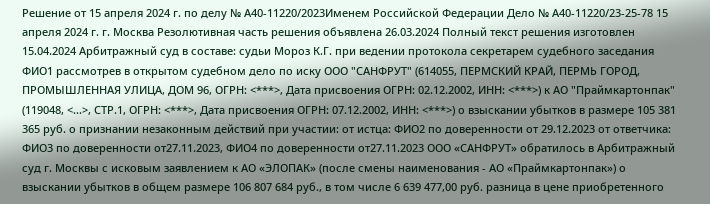Решение от 15 апреля 2024 г. по делу № А40-11220/2023Именем Российской Федерации Дело № А40-11220/23-25-78 15 апреля 2024 г. г. Москва Резолютивная часть решения объявлена 26.03.2024 Полный текст решения изготовлен 15.04.2024 Арбитражный суд в составе: судьи Мороз К.Г. при ведении протокола секретарем судебного заседания ФИО1 рассмотрев в открытом судебном дело по иску ООО "САНФРУТ" (614055, ПЕРМСКИЙ КРАЙ, ПЕРМЬ ГОРОД, ПРОМЫШЛЕННАЯ УЛИЦА, ДОМ 96, ОГРН: <***>, Дата присвоения ОГРН: 02.12.2002, ИНН: <***>) к АО "Праймкартонпак" (119048, <...>, СТР.1, ОГРН: <***>, Дата присвоения ОГРН: 07.12.2002, ИНН: <***>) о взыскании убытков в размере 105 381 365 руб. о признании незаконным действий при участии: от истца: ФИО2 по доверенности от 29.12.2023 от ответчика: ФИО3 по доверенности от27.11.2023, ФИО4 по доверенности от27.11.2023 ООО «САНФРУТ» обратилось в Арбитражный суд г. Москвы с исковым заявлением к АО «ЭЛОПАК» (после смены наименования - АО «Праймкартонпак») о взыскании убытков в общем размере 106 807 684 руб., в том числе 6 639 477,00 руб. разница в цене приобретенного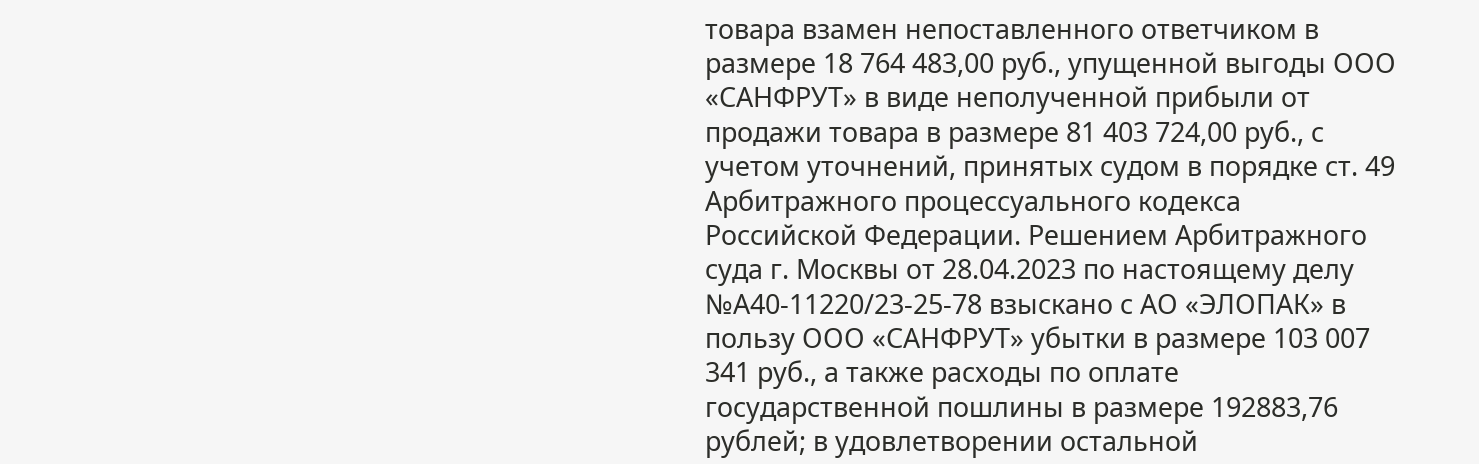товара взамен непоставленного ответчиком в размере 18 764 483,00 руб., упущенной выгоды ООО «САНФРУТ» в виде неполученной прибыли от продажи товара в размере 81 403 724,00 руб., с учетом уточнений, принятых судом в порядке ст. 49 Арбитражного процессуального кодекса Российской Федерации. Решением Арбитражного суда г. Москвы от 28.04.2023 по настоящему делу №А40-11220/23-25-78 взыскано с АО «ЭЛОПАК» в пользу ООО «САНФРУТ» убытки в размере 103 007 341 руб., а также расходы по оплате государственной пошлины в размере 192883,76 рублей; в удовлетворении остальной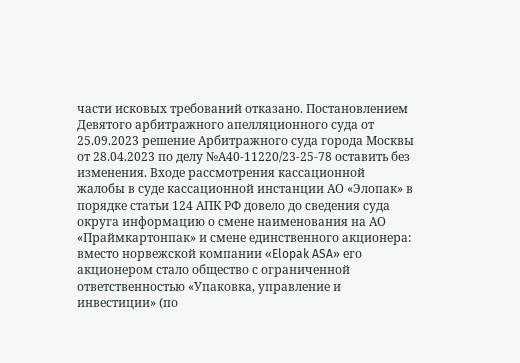части исковых требований отказано. Постановлением Девятого арбитражного апелляционного суда от 25.09.2023 решение Арбитражного суда города Москвы от 28.04.2023 по делу №А40-11220/23-25-78 оставить без изменения. Входе рассмотрения кассационной жалобы в суде кассационной инстанции АО «Элопак» в порядке статьи 124 АПК РФ довело до сведения суда округа информацию о смене наименования на АО «Праймкартонпак» и смене единственного акционера: вместо норвежской компании «Elopak ASA» его акционером стало общество с ограниченной ответственностью «Упаковка, управление и инвестиции» (по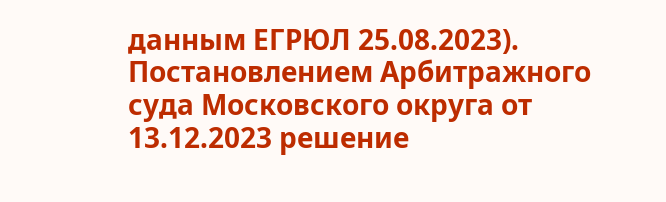данным ЕГРЮЛ 25.08.2023). Постановлением Арбитражного суда Московского округа от 13.12.2023 решение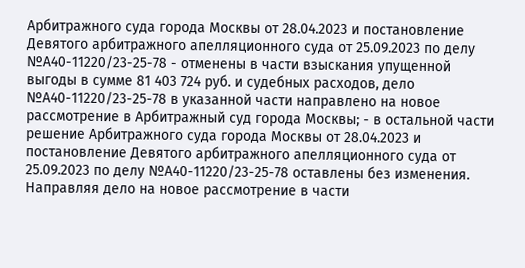Арбитражного суда города Москвы от 28.04.2023 и постановление Девятого арбитражного апелляционного суда от 25.09.2023 по делу №А40-11220/23-25-78 - отменены в части взыскания упущенной выгоды в сумме 81 403 724 руб. и судебных расходов, дело №А40-11220/23-25-78 в указанной части направлено на новое рассмотрение в Арбитражный суд города Москвы; - в остальной части решение Арбитражного суда города Москвы от 28.04.2023 и постановление Девятого арбитражного апелляционного суда от 25.09.2023 по делу №А40-11220/23-25-78 оставлены без изменения. Направляя дело на новое рассмотрение в части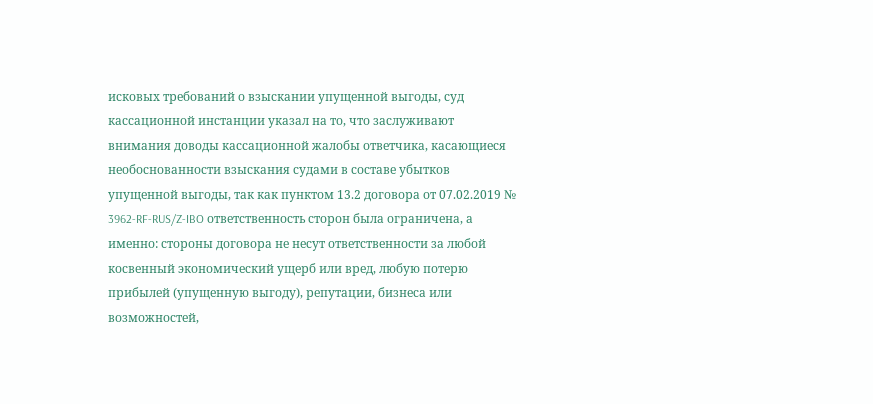исковых требований о взыскании упущенной выгоды, суд кассационной инстанции указал на то, что заслуживают внимания доводы кассационной жалобы ответчика, касающиеся необоснованности взыскания судами в составе убытков упущенной выгоды, так как пунктом 13.2 договора от 07.02.2019 № 3962-RF-RUS/Z-IBO ответственность сторон была ограничена, а именно: стороны договора не несут ответственности за любой косвенный экономический ущерб или вред, любую потерю прибылей (упущенную выгоду), репутации, бизнеса или возможностей,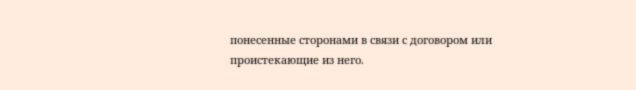понесенные сторонами в связи с договором или проистекающие из него.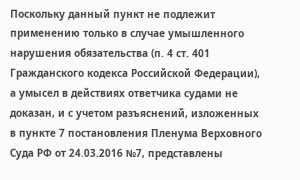Поскольку данный пункт не подлежит применению только в случае умышленного нарушения обязательства (п. 4 ст. 401 Гражданского кодекса Российской Федерации), а умысел в действиях ответчика судами не доказан, и с учетом разъяснений, изложенных в пункте 7 постановления Пленума Верховного Суда РФ от 24.03.2016 №7, представлены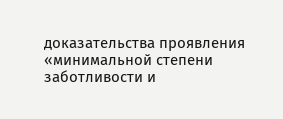доказательства проявления «минимальной степени заботливости и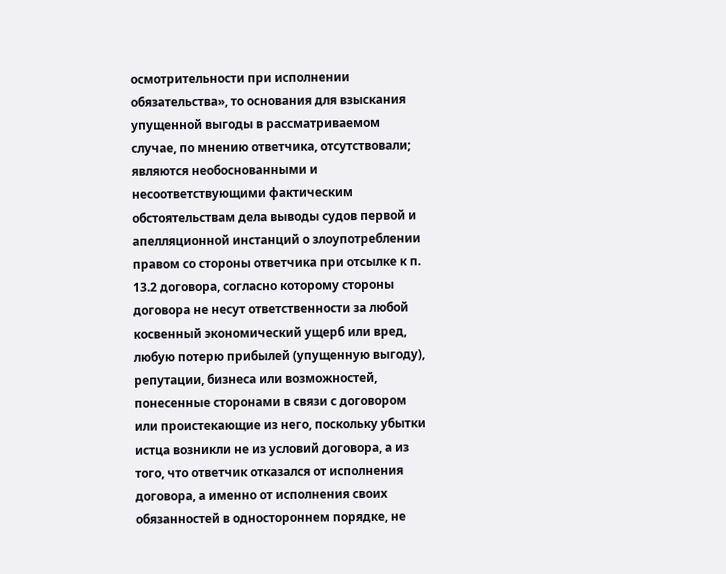осмотрительности при исполнении обязательства», то основания для взыскания упущенной выгоды в рассматриваемом случае, по мнению ответчика, отсутствовали; являются необоснованными и несоответствующими фактическим обстоятельствам дела выводы судов первой и апелляционной инстанций о злоупотреблении правом со стороны ответчика при отсылке к п. 13.2 договора, согласно которому стороны договора не несут ответственности за любой косвенный экономический ущерб или вред, любую потерю прибылей (упущенную выгоду), репутации, бизнеса или возможностей, понесенные сторонами в связи с договором или проистекающие из него, поскольку убытки истца возникли не из условий договора, а из того, что ответчик отказался от исполнения договора, а именно от исполнения своих обязанностей в одностороннем порядке, не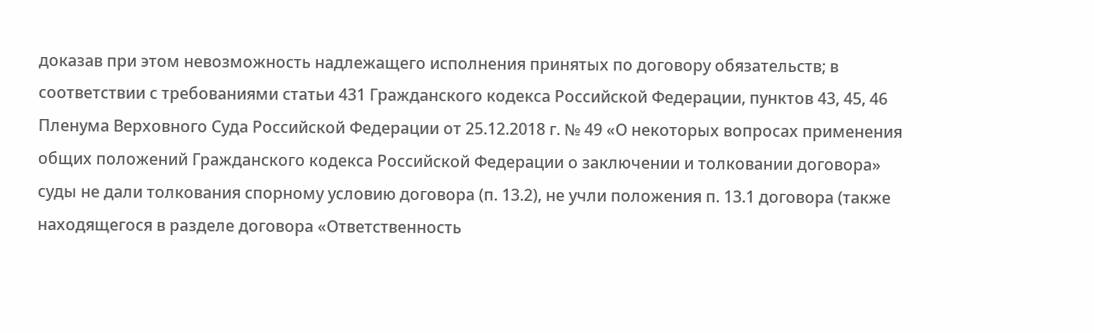доказав при этом невозможность надлежащего исполнения принятых по договору обязательств; в соответствии с требованиями статьи 431 Гражданского кодекса Российской Федерации, пунктов 43, 45, 46 Пленума Верховного Суда Российской Федерации от 25.12.2018 г. № 49 «О некоторых вопросах применения общих положений Гражданского кодекса Российской Федерации о заключении и толковании договора» суды не дали толкования спорному условию договора (п. 13.2), не учли положения п. 13.1 договора (также находящегося в разделе договора «Ответственность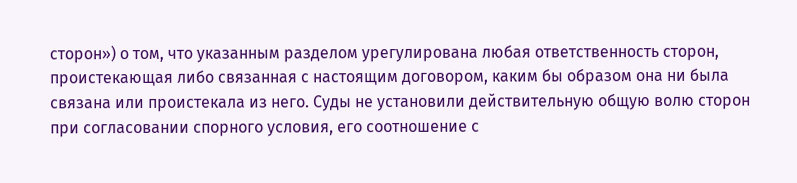сторон») о том, что указанным разделом урегулирована любая ответственность сторон, проистекающая либо связанная с настоящим договором, каким бы образом она ни была связана или проистекала из него. Суды не установили действительную общую волю сторон при согласовании спорного условия, его соотношение с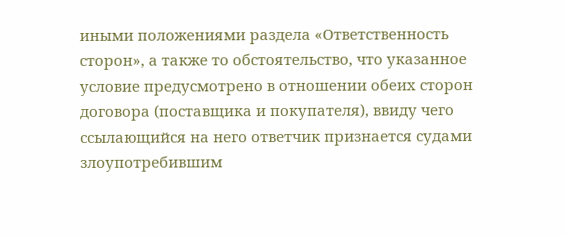иными положениями раздела «Ответственность сторон», а также то обстоятельство, что указанное условие предусмотрено в отношении обеих сторон договора (поставщика и покупателя), ввиду чего ссылающийся на него ответчик признается судами злоупотребившим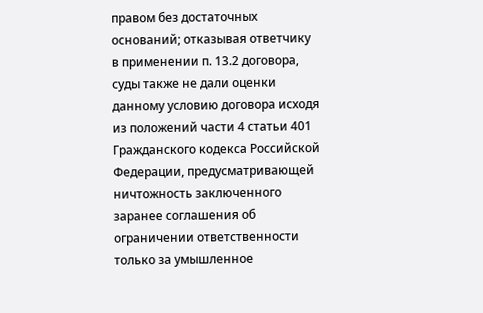правом без достаточных оснований; отказывая ответчику в применении п. 13.2 договора, суды также не дали оценки данному условию договора исходя из положений части 4 статьи 401 Гражданского кодекса Российской Федерации, предусматривающей ничтожность заключенного заранее соглашения об ограничении ответственности только за умышленное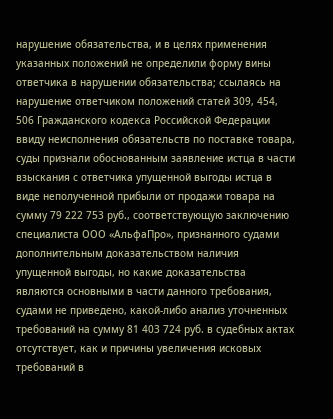нарушение обязательства, и в целях применения указанных положений не определили форму вины ответчика в нарушении обязательства; ссылаясь на нарушение ответчиком положений статей 309, 454, 506 Гражданского кодекса Российской Федерации ввиду неисполнения обязательств по поставке товара, суды признали обоснованным заявление истца в части взыскания с ответчика упущенной выгоды истца в виде неполученной прибыли от продажи товара на сумму 79 222 753 руб., соответствующую заключению специалиста ООО «АльфаПро», признанного судами дополнительным доказательством наличия упущенной выгоды, но какие доказательства являются основными в части данного требования, судами не приведено, какой-либо анализ уточненных требований на сумму 81 403 724 руб. в судебных актах отсутствует, как и причины увеличения исковых требований в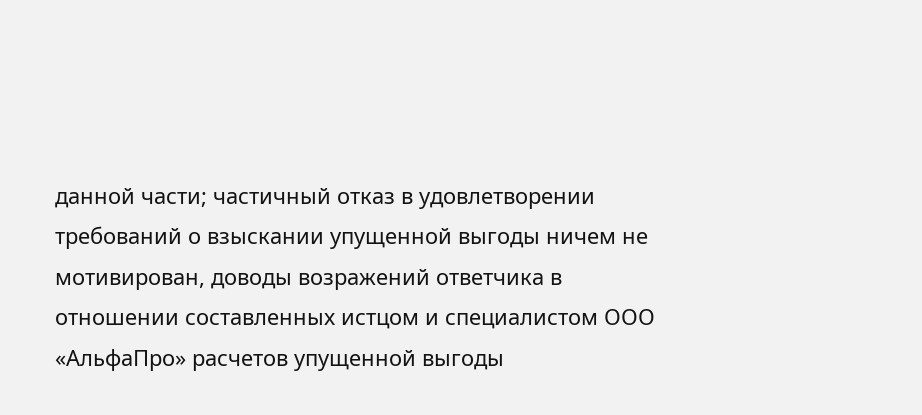данной части; частичный отказ в удовлетворении требований о взыскании упущенной выгоды ничем не мотивирован, доводы возражений ответчика в отношении составленных истцом и специалистом ООО «АльфаПро» расчетов упущенной выгоды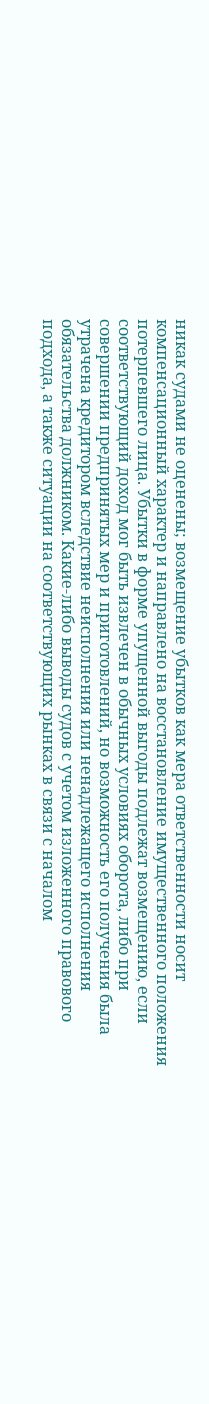никак судами не оценены; возмещение убытков как мера ответственности носит компенсационный характер и направлено на восстановление имущественного положения потерпевшего лица. Убытки в форме упущенной выгоды подлежат возмещению, если соответствующий доход мог быть извлечен в обычных условиях оборота, либо при совершении предпринятых мер и приготовлений, но возможность его получения была утрачена кредитором вследствие неисполнения или ненадлежащего исполнения обязательства должником. Какие-либо выводы судов с учетом изложенного правового подхода, а также ситуации на соответствующих рынках в связи с началом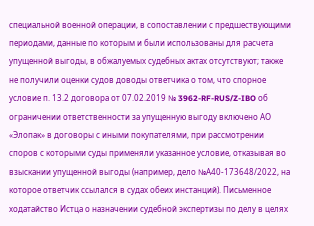специальной военной операции, в сопоставлении с предшествующими периодами, данные по которым и были использованы для расчета упущенной выгоды, в обжалуемых судебных актах отсутствуют; также не получили оценки судов доводы ответчика о том, что спорное условие п. 13.2 договора от 07.02.2019 № 3962-RF-RUS/Z-IBO об ограничении ответственности за упущенную выгоду включено АО «Элопак» в договоры с иными покупателями, при рассмотрении споров с которыми суды применяли указанное условие, отказывая во взыскании упущенной выгоды (например, дело №А40-173648/2022, на которое ответчик ссылался в судах обеих инстанций). Письменное ходатайство Истца о назначении судебной экспертизы по делу в целях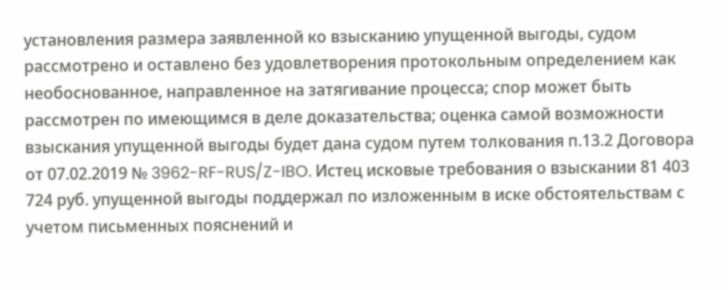установления размера заявленной ко взысканию упущенной выгоды, судом рассмотрено и оставлено без удовлетворения протокольным определением как необоснованное, направленное на затягивание процесса; спор может быть рассмотрен по имеющимся в деле доказательства; оценка самой возможности взыскания упущенной выгоды будет дана судом путем толкования п.13.2 Договора от 07.02.2019 № 3962-RF-RUS/Z-IBO. Истец исковые требования о взыскании 81 403 724 руб. упущенной выгоды поддержал по изложенным в иске обстоятельствам с учетом письменных пояснений и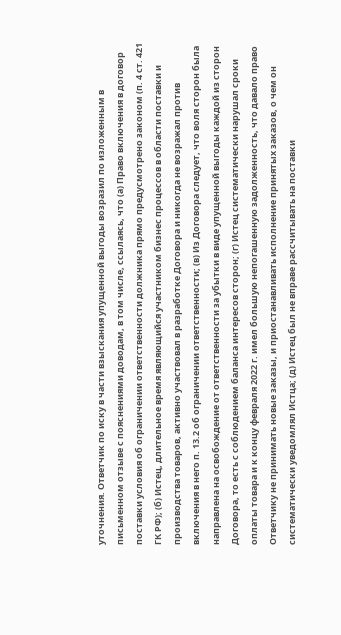уточнения. Ответчик по иску в части взыскания упущенной выгоды возразил по изложенным в письменном отзыве с пояснениями доводам, в том числе, ссылаясь, что (а) Право включения в договор поставки условия об ограничении ответственности должника прямо предусмотрено законом (п. 4 ст. 421 ГК РФ); (б) Истец, длительное время являющийся участником бизнес процессов в области поставки и производства товаров, активно участвовал в разработке Договора и никогда не возражал против включения в него п. 13.2 об ограничении ответственности; (в) Из Договора следует, что воля сторон была направлена на освобождение от ответственности за убытки в виде упущенной выгоды каждой из сторон Договора, то есть с соблюдением баланса интересов сторон; (г) Истец систематически нарушал сроки оплаты товара и к концу февраля 2022 г. имел большую непогашенную задолженность, что давало право Ответчику не принимать новые заказы, и приостанавливать исполнение принятых заказов, о чем он систематически уведомлял Истца; (д) Истец был не вправе рассчитывать на поставки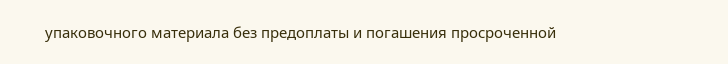упаковочного материала без предоплаты и погашения просроченной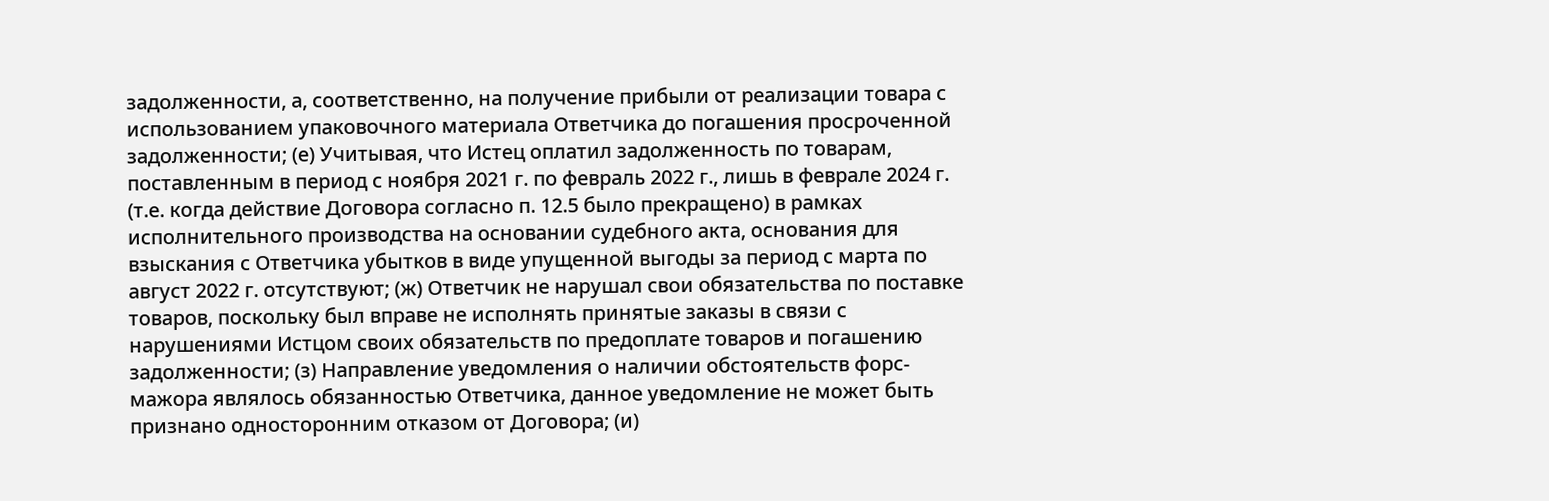задолженности, а, соответственно, на получение прибыли от реализации товара с использованием упаковочного материала Ответчика до погашения просроченной задолженности; (е) Учитывая, что Истец оплатил задолженность по товарам, поставленным в период с ноября 2021 г. по февраль 2022 г., лишь в феврале 2024 г. (т.е. когда действие Договора согласно п. 12.5 было прекращено) в рамках исполнительного производства на основании судебного акта, основания для взыскания с Ответчика убытков в виде упущенной выгоды за период с марта по август 2022 г. отсутствуют; (ж) Ответчик не нарушал свои обязательства по поставке товаров, поскольку был вправе не исполнять принятые заказы в связи с нарушениями Истцом своих обязательств по предоплате товаров и погашению задолженности; (з) Направление уведомления о наличии обстоятельств форс-мажора являлось обязанностью Ответчика, данное уведомление не может быть признано односторонним отказом от Договора; (и)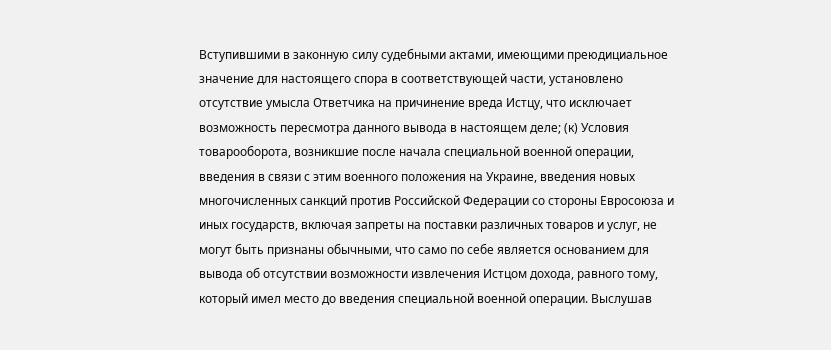Вступившими в законную силу судебными актами, имеющими преюдициальное значение для настоящего спора в соответствующей части, установлено отсутствие умысла Ответчика на причинение вреда Истцу, что исключает возможность пересмотра данного вывода в настоящем деле; (к) Условия товарооборота, возникшие после начала специальной военной операции, введения в связи с этим военного положения на Украине, введения новых многочисленных санкций против Российской Федерации со стороны Евросоюза и иных государств, включая запреты на поставки различных товаров и услуг, не могут быть признаны обычными, что само по себе является основанием для вывода об отсутствии возможности извлечения Истцом дохода, равного тому, который имел место до введения специальной военной операции. Выслушав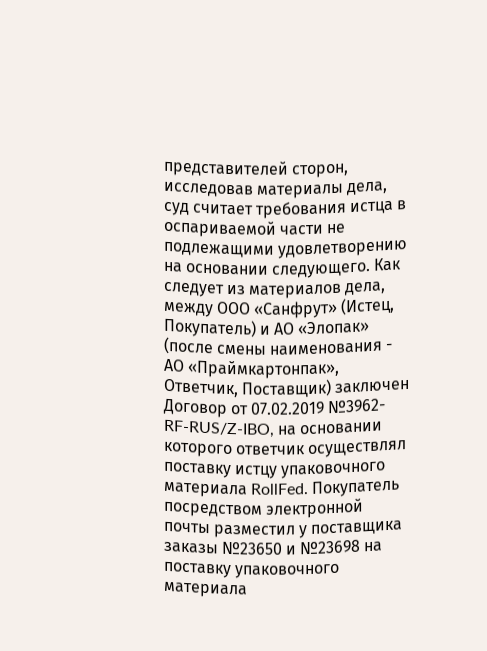представителей сторон, исследовав материалы дела, суд считает требования истца в оспариваемой части не подлежащими удовлетворению на основании следующего. Как следует из материалов дела, между ООО «Санфрут» (Истец, Покупатель) и АО «Элопак» (после смены наименования - АО «Праймкартонпак», Ответчик, Поставщик) заключен Договор от 07.02.2019 №3962-RF-RUS/Z-IBO, на основании которого ответчик осуществлял поставку истцу упаковочного материала RollFed. Покупатель посредством электронной почты разместил у поставщика заказы №23650 и №23698 на поставку упаковочного материала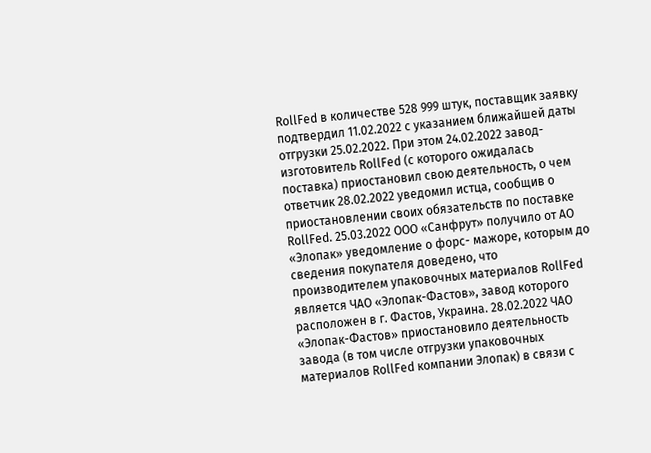RollFed в количестве 528 999 штук, поставщик заявку подтвердил 11.02.2022 с указанием ближайшей даты отгрузки 25.02.2022. При этом 24.02.2022 завод-изготовитель RollFed (с которого ожидалась поставка) приостановил свою деятельность, о чем ответчик 28.02.2022 уведомил истца, сообщив о приостановлении своих обязательств по поставке RollFed. 25.03.2022 ООО «Санфрут» получило от АО «Элопак» уведомление о форс- мажоре, которым до сведения покупателя доведено, что производителем упаковочных материалов RollFed является ЧАО «Элопак-Фастов», завод которого расположен в г. Фастов, Украина. 28.02.2022 ЧАО «Элопак-Фастов» приостановило деятельность завода (в том числе отгрузки упаковочных материалов RollFed компании Элопак) в связи с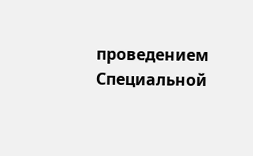проведением Специальной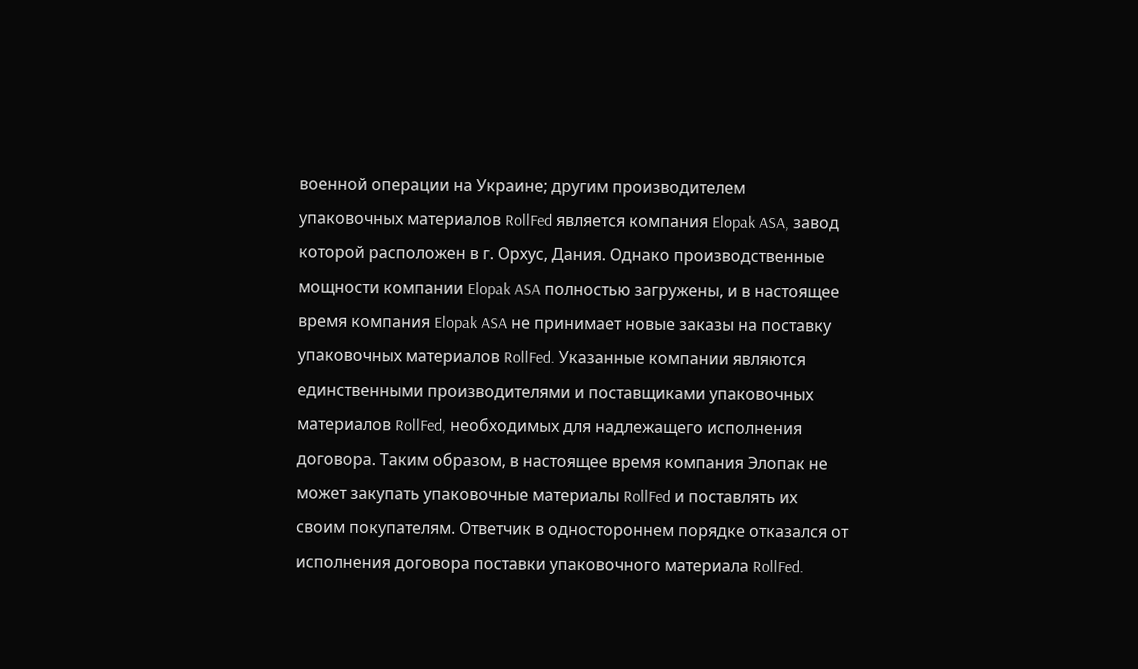военной операции на Украине; другим производителем упаковочных материалов RollFed является компания Elopak ASA, завод которой расположен в г. Орхус, Дания. Однако производственные мощности компании Elopak ASA полностью загружены, и в настоящее время компания Elopak ASA не принимает новые заказы на поставку упаковочных материалов RollFed. Указанные компании являются единственными производителями и поставщиками упаковочных материалов RollFed, необходимых для надлежащего исполнения договора. Таким образом, в настоящее время компания Элопак не может закупать упаковочные материалы RollFed и поставлять их своим покупателям. Ответчик в одностороннем порядке отказался от исполнения договора поставки упаковочного материала RollFed.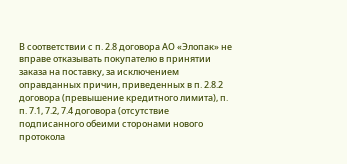В соответствии с п. 2.8 договора АО «Элопак» не вправе отказывать покупателю в принятии заказа на поставку, за исключением оправданных причин, приведенных в п. 2.8.2 договора (превышение кредитного лимита), п. п. 7.1, 7.2, 7.4 договора (отсутствие подписанного обеими сторонами нового протокола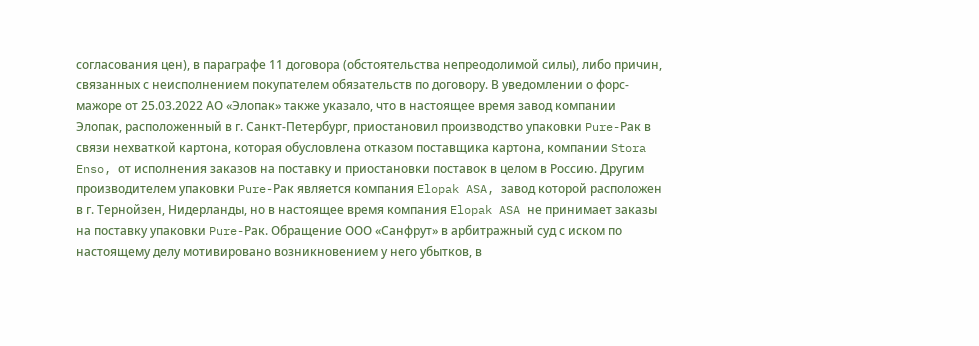согласования цен), в параграфе 11 договора (обстоятельства непреодолимой силы), либо причин, связанных с неисполнением покупателем обязательств по договору. В уведомлении о форс-мажоре от 25.03.2022 АО «Элопак» также указало, что в настоящее время завод компании Элопак, расположенный в г. Санкт-Петербург, приостановил производство упаковки Pure-Рак в связи нехваткой картона, которая обусловлена отказом поставщика картона, компании Stora Enso, от исполнения заказов на поставку и приостановки поставок в целом в Россию. Другим производителем упаковки Pure-Рак является компания Elopak ASA, завод которой расположен в г. Тернойзен, Нидерланды, но в настоящее время компания Elopak ASA не принимает заказы на поставку упаковки Pure-Рак. Обращение ООО «Санфрут» в арбитражный суд с иском по настоящему делу мотивировано возникновением у него убытков, в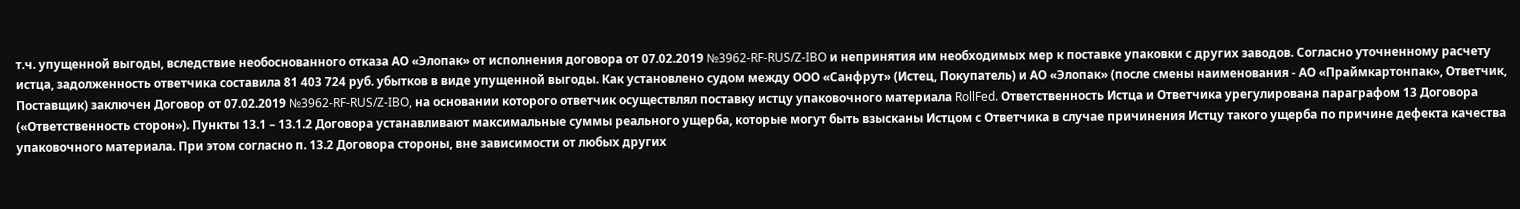т.ч. упущенной выгоды, вследствие необоснованного отказа АО «Элопак» от исполнения договора от 07.02.2019 №3962-RF-RUS/Z-IBO и непринятия им необходимых мер к поставке упаковки с других заводов. Согласно уточненному расчету истца, задолженность ответчика составила 81 403 724 руб. убытков в виде упущенной выгоды. Как установлено судом между ООО «Санфрут» (Истец, Покупатель) и АО «Элопак» (после смены наименования - АО «Праймкартонпак», Ответчик, Поставщик) заключен Договор от 07.02.2019 №3962-RF-RUS/Z-IBO, на основании которого ответчик осуществлял поставку истцу упаковочного материала RollFed. Ответственность Истца и Ответчика урегулирована параграфом 13 Договора («Ответственность сторон»). Пункты 13.1 – 13.1.2 Договора устанавливают максимальные суммы реального ущерба, которые могут быть взысканы Истцом с Ответчика в случае причинения Истцу такого ущерба по причине дефекта качества упаковочного материала. При этом согласно п. 13.2 Договора стороны, вне зависимости от любых других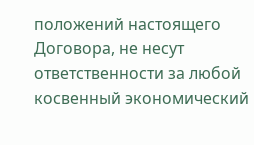положений настоящего Договора, не несут ответственности за любой косвенный экономический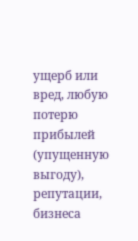ущерб или вред, любую потерю прибылей (упущенную выгоду), репутации, бизнеса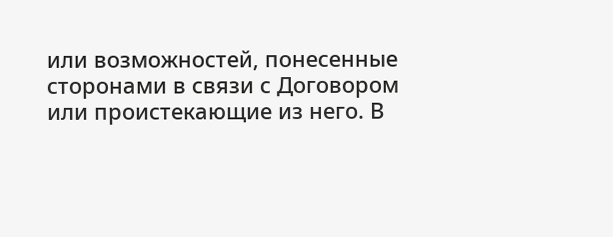или возможностей, понесенные сторонами в связи с Договором или проистекающие из него. В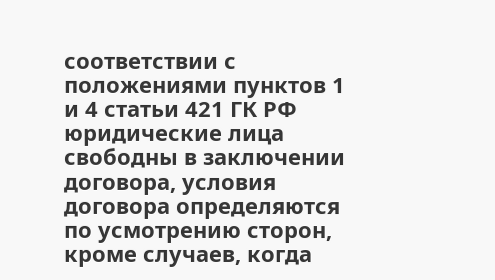соответствии с положениями пунктов 1 и 4 статьи 421 ГК РФ юридические лица свободны в заключении договора, условия договора определяются по усмотрению сторон, кроме случаев, когда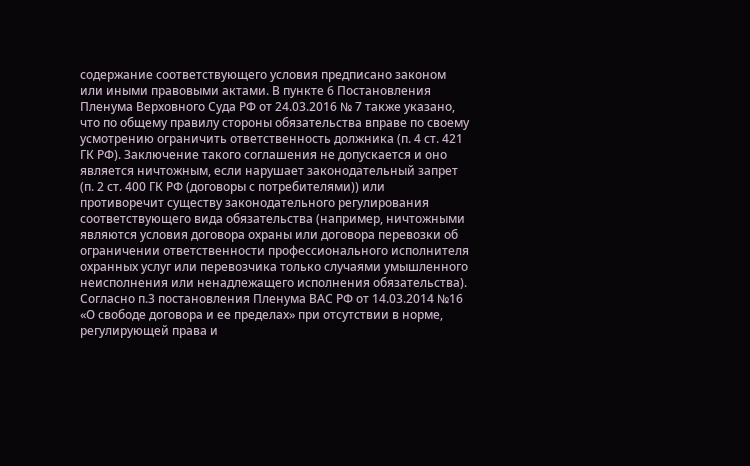содержание соответствующего условия предписано законом или иными правовыми актами. В пункте 6 Постановления Пленума Верховного Суда РФ от 24.03.2016 № 7 также указано, что по общему правилу стороны обязательства вправе по своему усмотрению ограничить ответственность должника (п. 4 ст. 421 ГК РФ). Заключение такого соглашения не допускается и оно является ничтожным, если нарушает законодательный запрет (п. 2 ст. 400 ГК РФ (договоры с потребителями)) или противоречит существу законодательного регулирования соответствующего вида обязательства (например, ничтожными являются условия договора охраны или договора перевозки об ограничении ответственности профессионального исполнителя охранных услуг или перевозчика только случаями умышленного неисполнения или ненадлежащего исполнения обязательства). Согласно п.3 постановления Пленума ВАС РФ от 14.03.2014 №16 «О свободе договора и ее пределах» при отсутствии в норме, регулирующей права и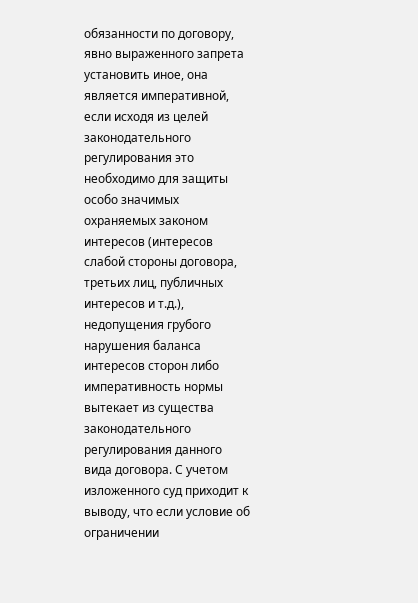обязанности по договору, явно выраженного запрета установить иное, она является императивной, если исходя из целей законодательного регулирования это необходимо для защиты особо значимых охраняемых законом интересов (интересов слабой стороны договора, третьих лиц, публичных интересов и т.д.), недопущения грубого нарушения баланса интересов сторон либо императивность нормы вытекает из существа законодательного регулирования данного вида договора. С учетом изложенного суд приходит к выводу, что если условие об ограничении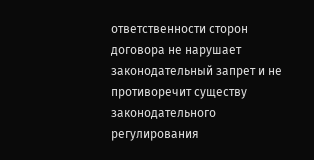ответственности сторон договора не нарушает законодательный запрет и не противоречит существу законодательного регулирования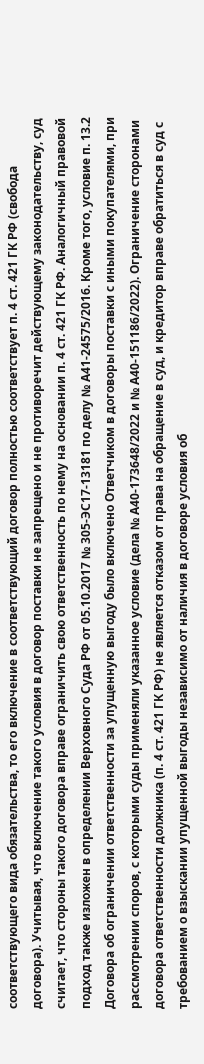соответствующего вида обязательства, то его включение в соответствующий договор полностью соответствует п. 4 ст. 421 ГК РФ (свобода договора). Учитывая, что включение такого условия в договор поставки не запрещено и не противоречит действующему законодательству, суд считает, что стороны такого договора вправе ограничить свою ответственность по нему на основании п. 4 ст. 421 ГК РФ. Аналогичный правовой подход также изложен в определении Верховного Суда РФ от 05.10.2017 № 305-ЭС17-13181 по делу № А41-24575/2016. Кроме того, условие п. 13.2 Договора об ограничении ответственности за упущенную выгоду было включено Ответчиком в договоры поставки с иными покупателями, при рассмотрении споров, с которыми суды применяли указанное условие (дела № А40-173648/2022 и № А40-151186/2022). Ограничение сторонами договора ответственности должника (п. 4 ст. 421 ГК РФ) не является отказом от права на обращение в суд, и кредитор вправе обратиться в суд с требованием о взыскании упущенной выгоды независимо от наличия в договоре условия об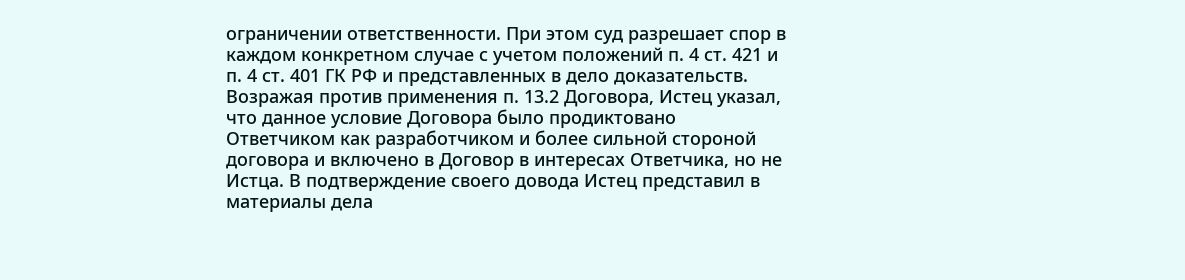ограничении ответственности. При этом суд разрешает спор в каждом конкретном случае с учетом положений п. 4 ст. 421 и п. 4 ст. 401 ГК РФ и представленных в дело доказательств. Возражая против применения п. 13.2 Договора, Истец указал, что данное условие Договора было продиктовано Ответчиком как разработчиком и более сильной стороной договора и включено в Договор в интересах Ответчика, но не Истца. В подтверждение своего довода Истец представил в материалы дела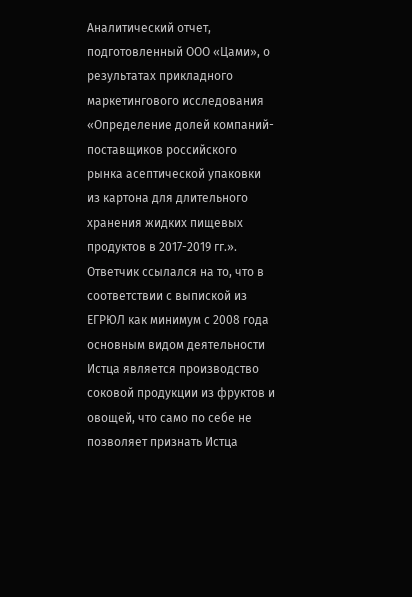Аналитический отчет, подготовленный ООО «Цами», о результатах прикладного маркетингового исследования «Определение долей компаний-поставщиков российского рынка асептической упаковки из картона для длительного хранения жидких пищевых продуктов в 2017-2019 гг.». Ответчик ссылался на то, что в соответствии с выпиской из ЕГРЮЛ как минимум с 2008 года основным видом деятельности Истца является производство соковой продукции из фруктов и овощей, что само по себе не позволяет признать Истца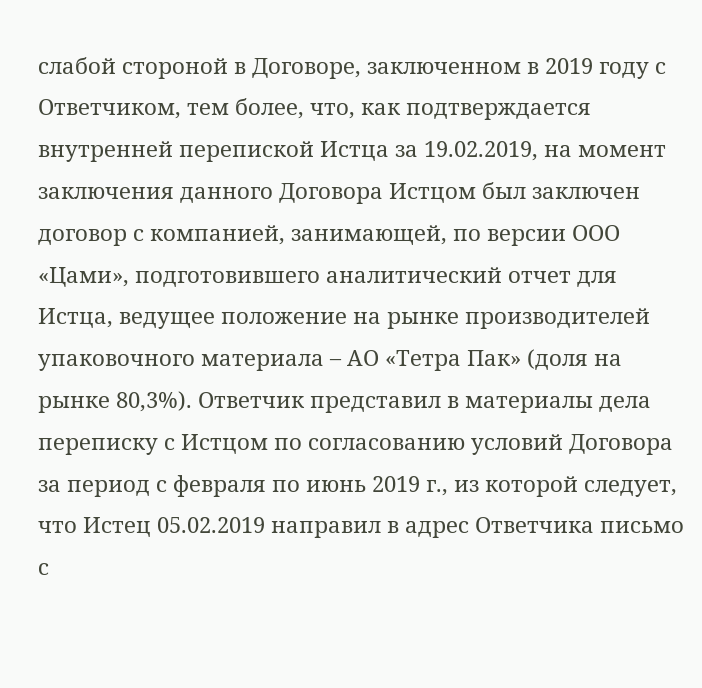слабой стороной в Договоре, заключенном в 2019 году с Ответчиком, тем более, что, как подтверждается внутренней перепиской Истца за 19.02.2019, на момент заключения данного Договора Истцом был заключен договор с компанией, занимающей, по версии ООО «Цами», подготовившего аналитический отчет для Истца, ведущее положение на рынке производителей упаковочного материала – АО «Тетра Пак» (доля на рынке 80,3%). Ответчик представил в материалы дела переписку с Истцом по согласованию условий Договора за период с февраля по июнь 2019 г., из которой следует, что Истец 05.02.2019 направил в адрес Ответчика письмо с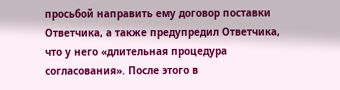просьбой направить ему договор поставки Ответчика, а также предупредил Ответчика, что у него «длительная процедура согласования». После этого в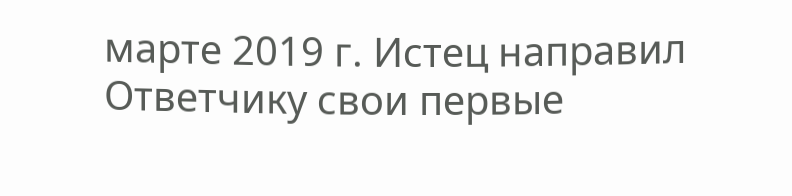марте 2019 г. Истец направил Ответчику свои первые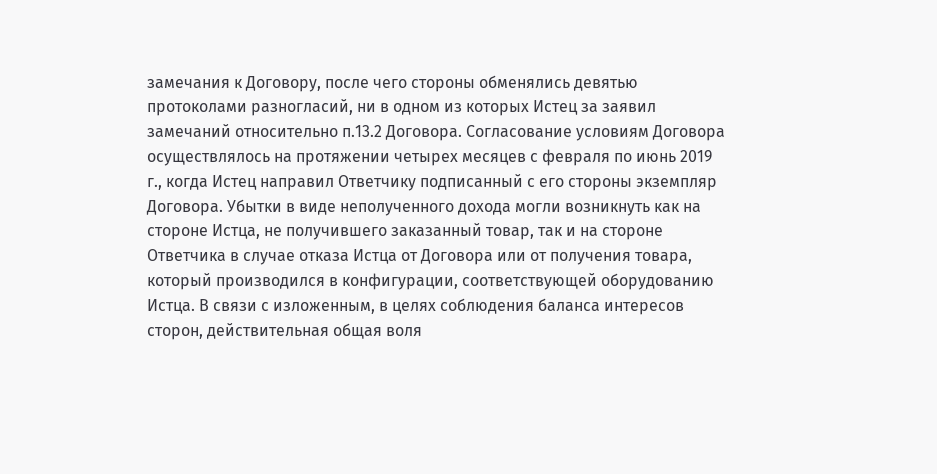замечания к Договору, после чего стороны обменялись девятью протоколами разногласий, ни в одном из которых Истец за заявил замечаний относительно п.13.2 Договора. Согласование условиям Договора осуществлялось на протяжении четырех месяцев с февраля по июнь 2019 г., когда Истец направил Ответчику подписанный с его стороны экземпляр Договора. Убытки в виде неполученного дохода могли возникнуть как на стороне Истца, не получившего заказанный товар, так и на стороне Ответчика в случае отказа Истца от Договора или от получения товара, который производился в конфигурации, соответствующей оборудованию Истца. В связи с изложенным, в целях соблюдения баланса интересов сторон, действительная общая воля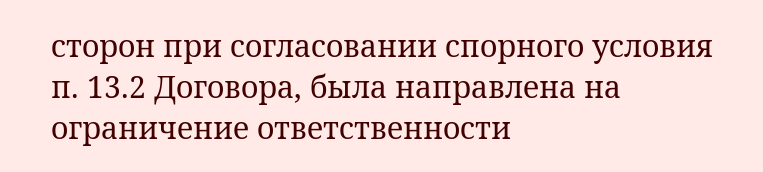сторон при согласовании спорного условия п. 13.2 Договора, была направлена на ограничение ответственности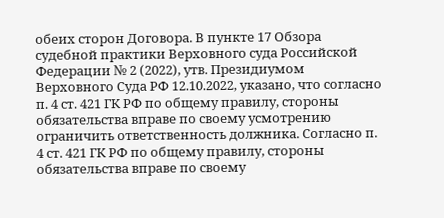обеих сторон Договора. В пункте 17 Обзора судебной практики Верховного суда Российской Федерации № 2 (2022), утв. Президиумом Верховного Суда РФ 12.10.2022, указано, что согласно п. 4 ст. 421 ГК РФ по общему правилу, стороны обязательства вправе по своему усмотрению ограничить ответственность должника. Согласно п. 4 ст. 421 ГК РФ по общему правилу, стороны обязательства вправе по своему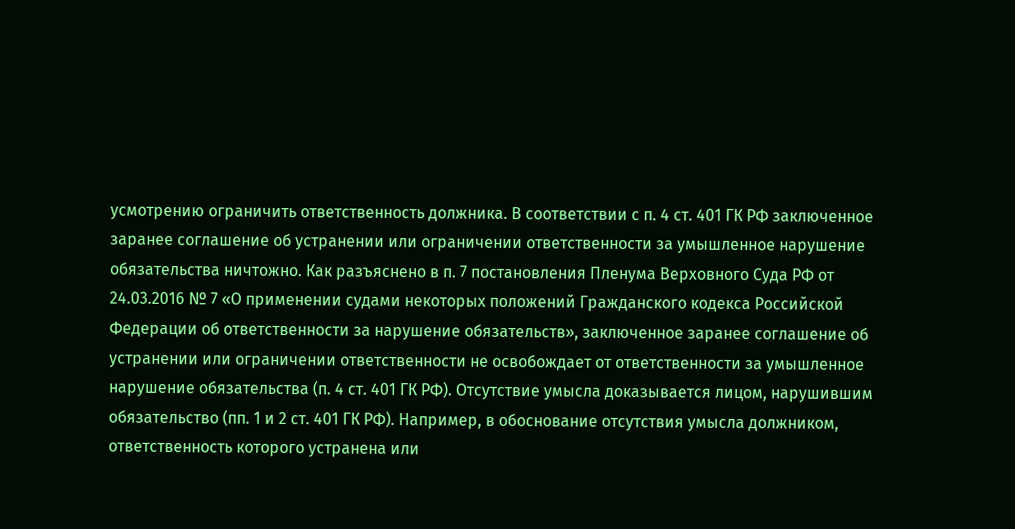усмотрению ограничить ответственность должника. В соответствии с п. 4 ст. 401 ГК РФ заключенное заранее соглашение об устранении или ограничении ответственности за умышленное нарушение обязательства ничтожно. Как разъяснено в п. 7 постановления Пленума Верховного Суда РФ от 24.03.2016 № 7 «О применении судами некоторых положений Гражданского кодекса Российской Федерации об ответственности за нарушение обязательств», заключенное заранее соглашение об устранении или ограничении ответственности не освобождает от ответственности за умышленное нарушение обязательства (п. 4 ст. 401 ГК РФ). Отсутствие умысла доказывается лицом, нарушившим обязательство (пп. 1 и 2 ст. 401 ГК РФ). Например, в обоснование отсутствия умысла должником, ответственность которого устранена или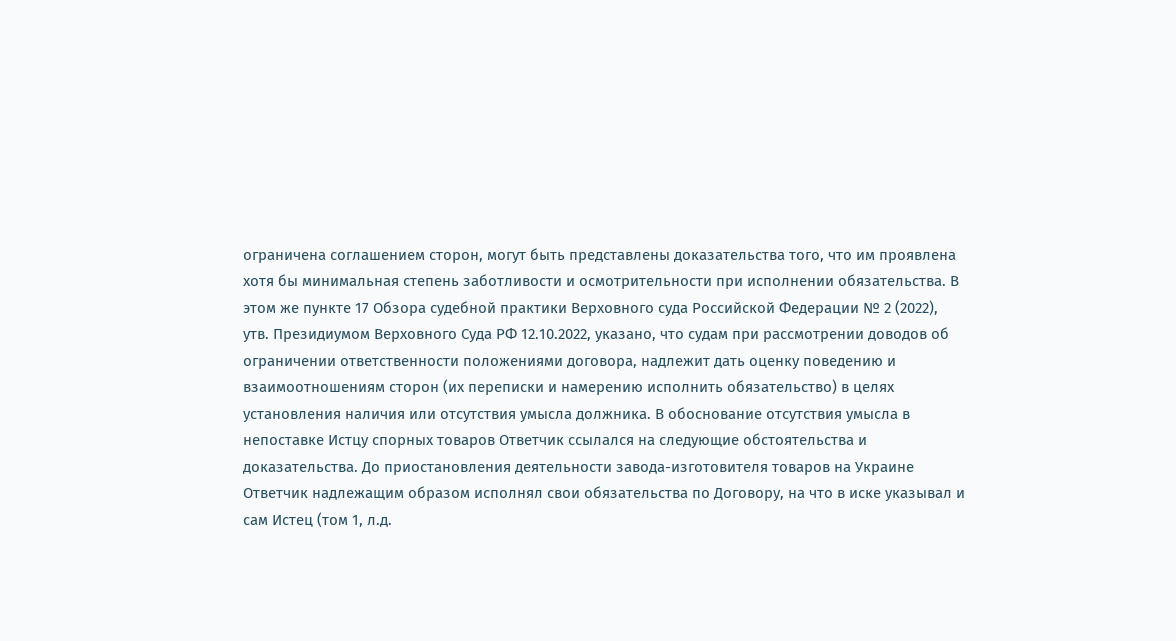ограничена соглашением сторон, могут быть представлены доказательства того, что им проявлена хотя бы минимальная степень заботливости и осмотрительности при исполнении обязательства. В этом же пункте 17 Обзора судебной практики Верховного суда Российской Федерации № 2 (2022), утв. Президиумом Верховного Суда РФ 12.10.2022, указано, что судам при рассмотрении доводов об ограничении ответственности положениями договора, надлежит дать оценку поведению и взаимоотношениям сторон (их переписки и намерению исполнить обязательство) в целях установления наличия или отсутствия умысла должника. В обоснование отсутствия умысла в непоставке Истцу спорных товаров Ответчик ссылался на следующие обстоятельства и доказательства. До приостановления деятельности завода-изготовителя товаров на Украине Ответчик надлежащим образом исполнял свои обязательства по Договору, на что в иске указывал и сам Истец (том 1, л.д.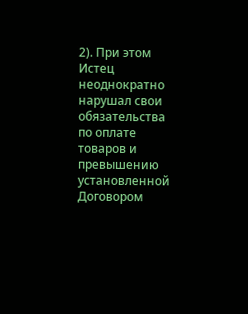2). При этом Истец неоднократно нарушал свои обязательства по оплате товаров и превышению установленной Договором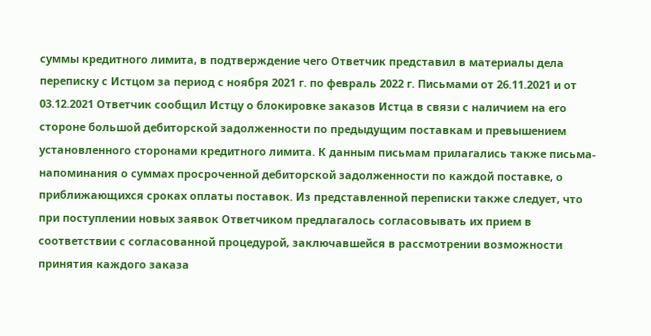суммы кредитного лимита, в подтверждение чего Ответчик представил в материалы дела переписку с Истцом за период с ноября 2021 г. по февраль 2022 г. Письмами от 26.11.2021 и от 03.12.2021 Ответчик сообщил Истцу о блокировке заказов Истца в связи с наличием на его стороне большой дебиторской задолженности по предыдущим поставкам и превышением установленного сторонами кредитного лимита. К данным письмам прилагались также письма-напоминания о суммах просроченной дебиторской задолженности по каждой поставке, о приближающихся сроках оплаты поставок. Из представленной переписки также следует, что при поступлении новых заявок Ответчиком предлагалось согласовывать их прием в соответствии с согласованной процедурой, заключавшейся в рассмотрении возможности принятия каждого заказа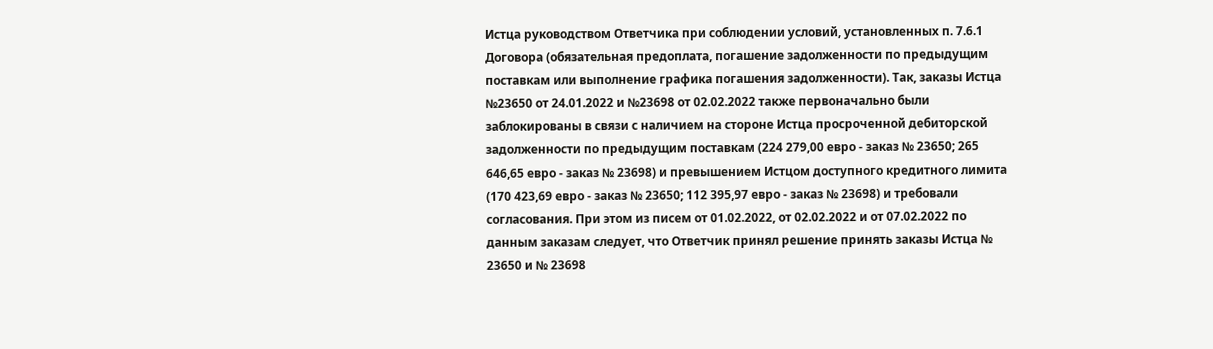Истца руководством Ответчика при соблюдении условий, установленных п. 7.6.1 Договора (обязательная предоплата, погашение задолженности по предыдущим поставкам или выполнение графика погашения задолженности). Так, заказы Истца №23650 от 24.01.2022 и №23698 от 02.02.2022 также первоначально были заблокированы в связи с наличием на стороне Истца просроченной дебиторской задолженности по предыдущим поставкам (224 279,00 евро - заказ № 23650; 265 646,65 евро - заказ № 23698) и превышением Истцом доступного кредитного лимита (170 423,69 евро - заказ № 23650; 112 395,97 евро - заказ № 23698) и требовали согласования. При этом из писем от 01.02.2022, от 02.02.2022 и от 07.02.2022 по данным заказам следует, что Ответчик принял решение принять заказы Истца № 23650 и № 23698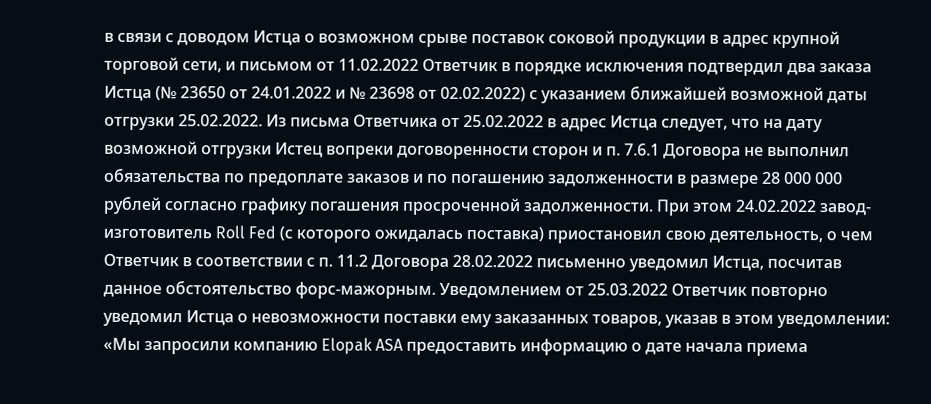в связи с доводом Истца о возможном срыве поставок соковой продукции в адрес крупной торговой сети, и письмом от 11.02.2022 Ответчик в порядке исключения подтвердил два заказа Истца (№ 23650 от 24.01.2022 и № 23698 от 02.02.2022) с указанием ближайшей возможной даты отгрузки 25.02.2022. Из письма Ответчика от 25.02.2022 в адрес Истца следует, что на дату возможной отгрузки Истец вопреки договоренности сторон и п. 7.6.1 Договора не выполнил обязательства по предоплате заказов и по погашению задолженности в размере 28 000 000 рублей согласно графику погашения просроченной задолженности. При этом 24.02.2022 завод-изготовитель Roll Fed (с которого ожидалась поставка) приостановил свою деятельность, о чем Ответчик в соответствии с п. 11.2 Договора 28.02.2022 письменно уведомил Истца, посчитав данное обстоятельство форс-мажорным. Уведомлением от 25.03.2022 Ответчик повторно уведомил Истца о невозможности поставки ему заказанных товаров, указав в этом уведомлении: «Мы запросили компанию Elopak ASA предоставить информацию о дате начала приема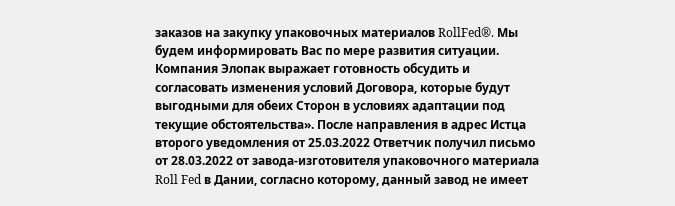заказов на закупку упаковочных материалов RollFed®. Мы будем информировать Вас по мере развития ситуации. Компания Элопак выражает готовность обсудить и согласовать изменения условий Договора, которые будут выгодными для обеих Сторон в условиях адаптации под текущие обстоятельства». После направления в адрес Истца второго уведомления от 25.03.2022 Ответчик получил письмо от 28.03.2022 от завода-изготовителя упаковочного материала Roll Fed в Дании, согласно которому, данный завод не имеет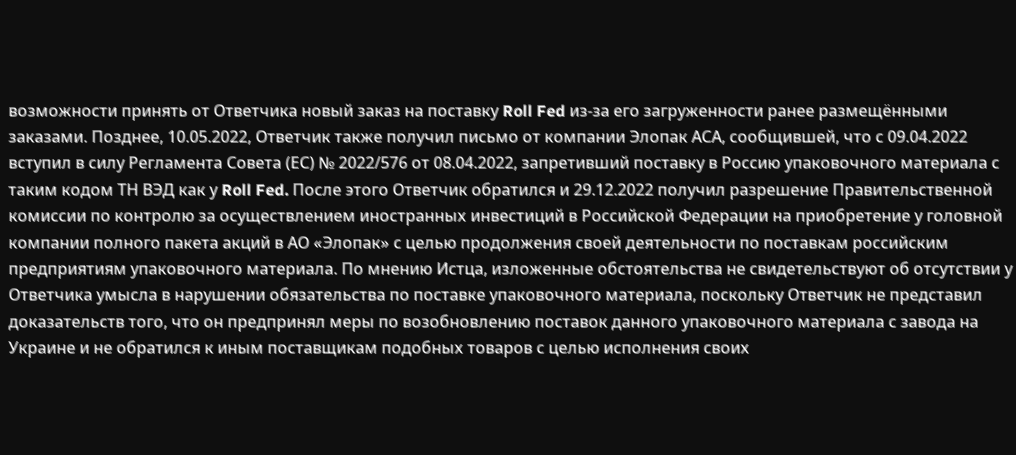возможности принять от Ответчика новый заказ на поставку Roll Fed из-за его загруженности ранее размещёнными заказами. Позднее, 10.05.2022, Ответчик также получил письмо от компании Элопак АСА, сообщившей, что с 09.04.2022 вступил в силу Регламента Совета (ЕС) № 2022/576 от 08.04.2022, запретивший поставку в Россию упаковочного материала с таким кодом ТН ВЭД как у Roll Fed. После этого Ответчик обратился и 29.12.2022 получил разрешение Правительственной комиссии по контролю за осуществлением иностранных инвестиций в Российской Федерации на приобретение у головной компании полного пакета акций в АО «Элопак» с целью продолжения своей деятельности по поставкам российским предприятиям упаковочного материала. По мнению Истца, изложенные обстоятельства не свидетельствуют об отсутствии у Ответчика умысла в нарушении обязательства по поставке упаковочного материала, поскольку Ответчик не представил доказательств того, что он предпринял меры по возобновлению поставок данного упаковочного материала с завода на Украине и не обратился к иным поставщикам подобных товаров с целью исполнения своих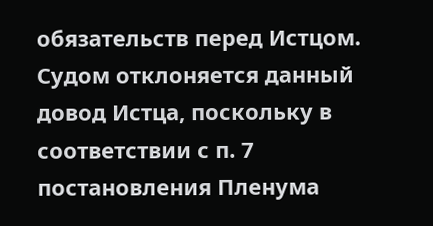обязательств перед Истцом. Судом отклоняется данный довод Истца, поскольку в соответствии с п. 7 постановления Пленума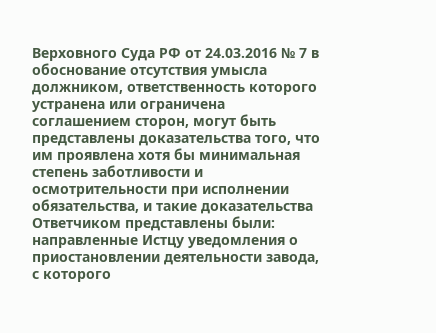Верховного Суда РФ от 24.03.2016 № 7 в обоснование отсутствия умысла должником, ответственность которого устранена или ограничена соглашением сторон, могут быть представлены доказательства того, что им проявлена хотя бы минимальная степень заботливости и осмотрительности при исполнении обязательства, и такие доказательства Ответчиком представлены были: направленные Истцу уведомления о приостановлении деятельности завода, с которого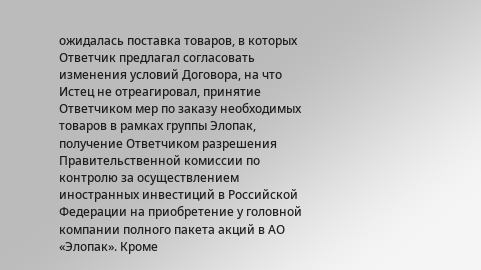ожидалась поставка товаров, в которых Ответчик предлагал согласовать изменения условий Договора, на что Истец не отреагировал, принятие Ответчиком мер по заказу необходимых товаров в рамках группы Элопак, получение Ответчиком разрешения Правительственной комиссии по контролю за осуществлением иностранных инвестиций в Российской Федерации на приобретение у головной компании полного пакета акций в АО «Элопак». Кроме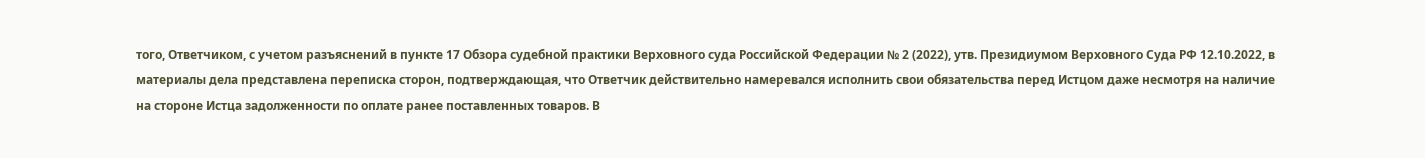того, Ответчиком, с учетом разъяснений в пункте 17 Обзора судебной практики Верховного суда Российской Федерации № 2 (2022), утв. Президиумом Верховного Суда РФ 12.10.2022, в материалы дела представлена переписка сторон, подтверждающая, что Ответчик действительно намеревался исполнить свои обязательства перед Истцом даже несмотря на наличие на стороне Истца задолженности по оплате ранее поставленных товаров. В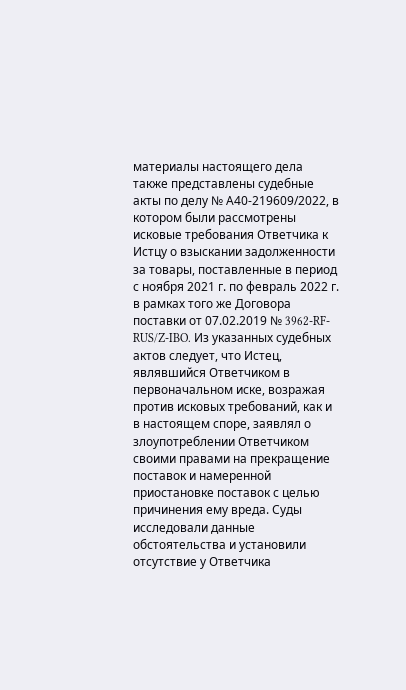материалы настоящего дела также представлены судебные акты по делу № А40-219609/2022, в котором были рассмотрены исковые требования Ответчика к Истцу о взыскании задолженности за товары, поставленные в период с ноября 2021 г. по февраль 2022 г. в рамках того же Договора поставки от 07.02.2019 № 3962-RF-RUS/Z-IBO. Из указанных судебных актов следует, что Истец, являвшийся Ответчиком в первоначальном иске, возражая против исковых требований, как и в настоящем споре, заявлял о злоупотреблении Ответчиком своими правами на прекращение поставок и намеренной приостановке поставок с целью причинения ему вреда. Суды исследовали данные обстоятельства и установили отсутствие у Ответчика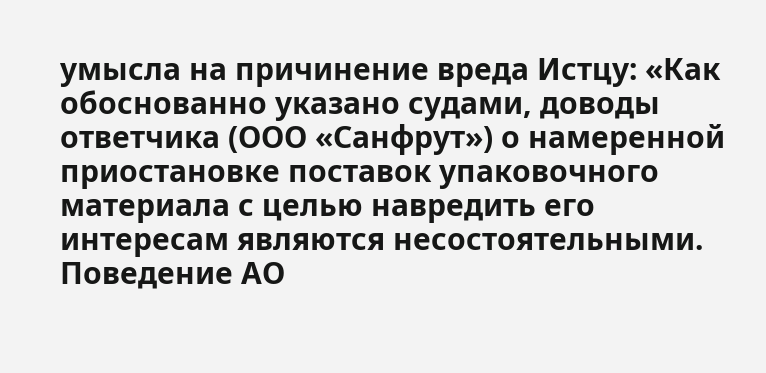умысла на причинение вреда Истцу: «Как обоснованно указано судами, доводы ответчика (ООО «Санфрут») о намеренной приостановке поставок упаковочного материала с целью навредить его интересам являются несостоятельными. Поведение АО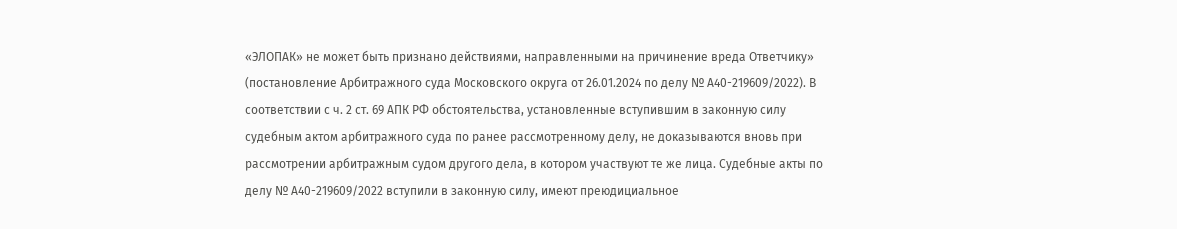«ЭЛОПАК» не может быть признано действиями, направленными на причинение вреда Ответчику» (постановление Арбитражного суда Московского округа от 26.01.2024 по делу № А40-219609/2022). В соответствии с ч. 2 ст. 69 АПК РФ обстоятельства, установленные вступившим в законную силу судебным актом арбитражного суда по ранее рассмотренному делу, не доказываются вновь при рассмотрении арбитражным судом другого дела, в котором участвуют те же лица. Судебные акты по делу № А40-219609/2022 вступили в законную силу, имеют преюдициальное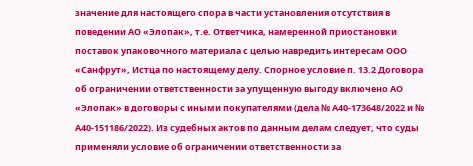значение для настоящего спора в части установления отсутствия в поведении АО «Элопак», т.е. Ответчика, намеренной приостановки поставок упаковочного материала с целью навредить интересам ООО «Санфрут», Истца по настоящему делу. Спорное условие п. 13.2 Договора об ограничении ответственности за упущенную выгоду включено АО «Элопак» в договоры с иными покупателями (дела № А40-173648/2022 и № А40-151186/2022). Из судебных актов по данным делам следует, что суды применяли условие об ограничении ответственности за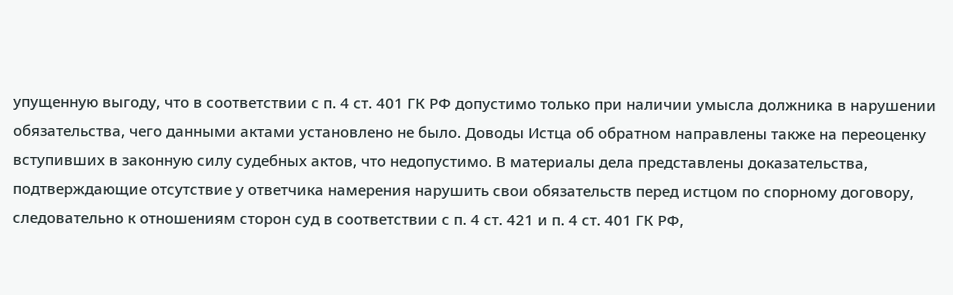упущенную выгоду, что в соответствии с п. 4 ст. 401 ГК РФ допустимо только при наличии умысла должника в нарушении обязательства, чего данными актами установлено не было. Доводы Истца об обратном направлены также на переоценку вступивших в законную силу судебных актов, что недопустимо. В материалы дела представлены доказательства, подтверждающие отсутствие у ответчика намерения нарушить свои обязательств перед истцом по спорному договору, следовательно к отношениям сторон суд в соответствии с п. 4 ст. 421 и п. 4 ст. 401 ГК РФ,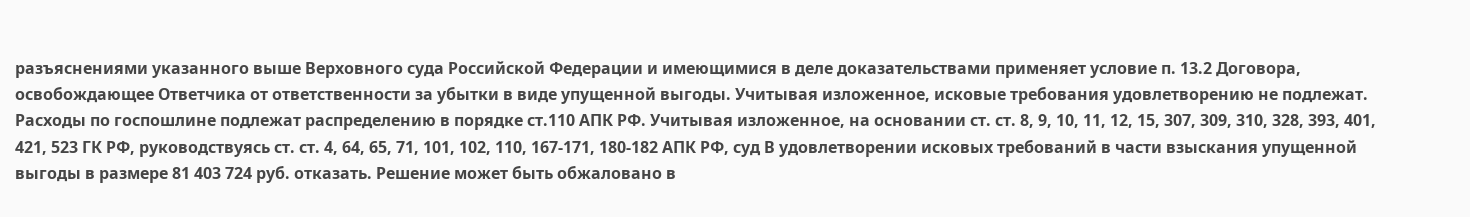разъяснениями указанного выше Верховного суда Российской Федерации и имеющимися в деле доказательствами применяет условие п. 13.2 Договора, освобождающее Ответчика от ответственности за убытки в виде упущенной выгоды. Учитывая изложенное, исковые требования удовлетворению не подлежат. Расходы по госпошлине подлежат распределению в порядке ст.110 АПК РФ. Учитывая изложенное, на основании ст. ст. 8, 9, 10, 11, 12, 15, 307, 309, 310, 328, 393, 401, 421, 523 ГК РФ, руководствуясь ст. ст. 4, 64, 65, 71, 101, 102, 110, 167-171, 180-182 АПК РФ, суд В удовлетворении исковых требований в части взыскания упущенной выгоды в размере 81 403 724 руб. отказать. Решение может быть обжаловано в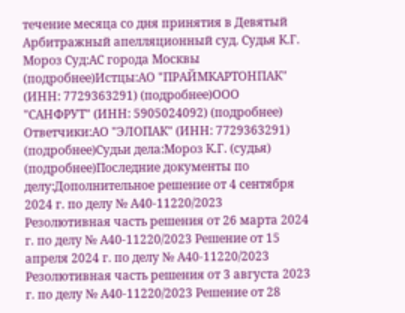течение месяца со дня принятия в Девятый Арбитражный апелляционный суд. Судья К.Г. Мороз Суд:АС города Москвы (подробнее)Истцы:АО "ПРАЙМКАРТОНПАК" (ИНН: 7729363291) (подробнее)ООО "САНФРУТ" (ИНН: 5905024092) (подробнее) Ответчики:АО "ЭЛОПАК" (ИНН: 7729363291) (подробнее)Судьи дела:Мороз К.Г. (судья) (подробнее)Последние документы по делу:Дополнительное решение от 4 сентября 2024 г. по делу № А40-11220/2023 Резолютивная часть решения от 26 марта 2024 г. по делу № А40-11220/2023 Решение от 15 апреля 2024 г. по делу № А40-11220/2023 Резолютивная часть решения от 3 августа 2023 г. по делу № А40-11220/2023 Решение от 28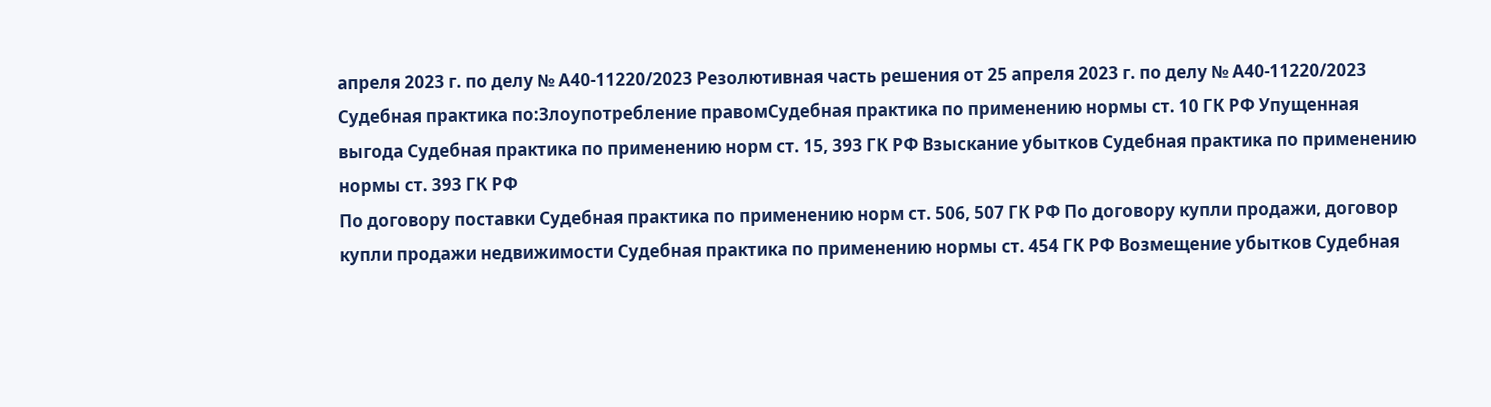апреля 2023 г. по делу № А40-11220/2023 Резолютивная часть решения от 25 апреля 2023 г. по делу № А40-11220/2023 Судебная практика по:Злоупотребление правомСудебная практика по применению нормы ст. 10 ГК РФ Упущенная выгода Судебная практика по применению норм ст. 15, 393 ГК РФ Взыскание убытков Судебная практика по применению нормы ст. 393 ГК РФ
По договору поставки Судебная практика по применению норм ст. 506, 507 ГК РФ По договору купли продажи, договор купли продажи недвижимости Судебная практика по применению нормы ст. 454 ГК РФ Возмещение убытков Судебная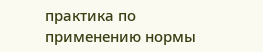практика по применению нормы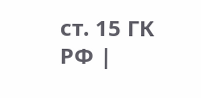ст. 15 ГК РФ |